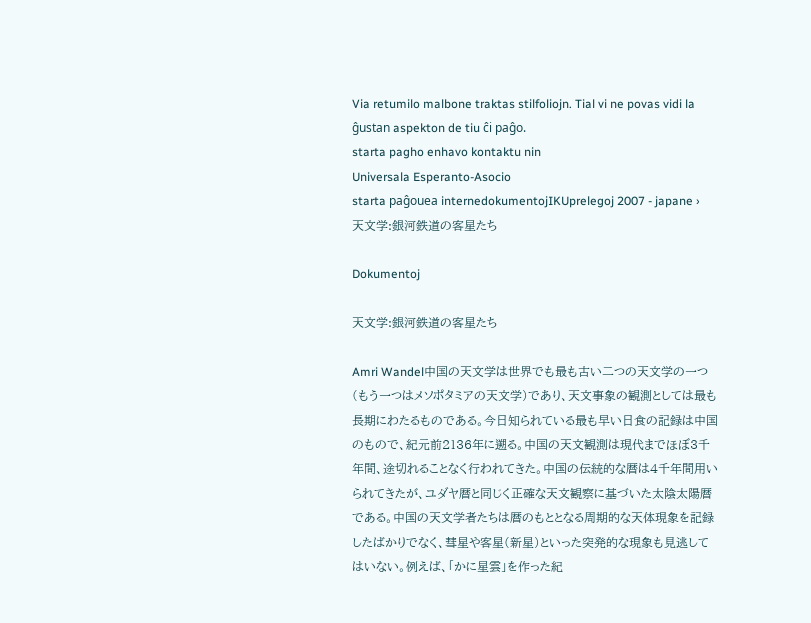Via retumilo malbone traktas stilfoliojn. Tial vi ne povas vidi la ĝustan aspekton de tiu ĉi paĝo.
starta pagho enhavo kontaktu nin
Universala Esperanto-Asocio
starta paĝouea internedokumentojIKUprelegoj 2007 - japane › 天文学:銀河鉄道の客星たち

Dokumentoj

天文学:銀河鉄道の客星たち

Amri Wandel中国の天文学は世界でも最も古い二つの天文学の一つ(もう一つはメソポタミアの天文学)であり、天文事象の観測としては最も長期にわたるものである。今日知られている最も早い日食の記録は中国のもので、紀元前2136年に遡る。中国の天文観測は現代までほぼ3千年間、途切れることなく行われてきた。中国の伝統的な暦は4千年間用いられてきたが、ユダヤ暦と同じく正確な天文観察に基づいた太陰太陽暦である。中国の天文学者たちは暦のもととなる周期的な天体現象を記録したばかりでなく、彗星や客星(新星)といった突発的な現象も見逃してはいない。例えば、「かに星雲」を作った紀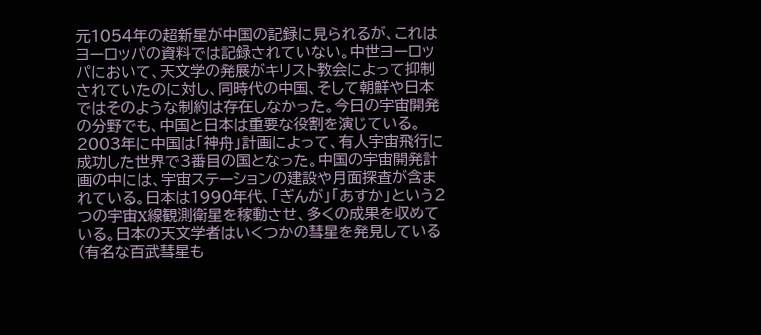元1054年の超新星が中国の記録に見られるが、これはヨーロッパの資料では記録されていない。中世ヨーロッパにおいて、天文学の発展がキリスト教会によって抑制されていたのに対し、同時代の中国、そして朝鮮や日本ではそのような制約は存在しなかった。今日の宇宙開発の分野でも、中国と日本は重要な役割を演じている。2003年に中国は「神舟」計画によって、有人宇宙飛行に成功した世界で3番目の国となった。中国の宇宙開発計画の中には、宇宙ステーションの建設や月面探査が含まれている。日本は1990年代、「ぎんが」「あすか」という2つの宇宙X線観測衛星を稼動させ、多くの成果を収めている。日本の天文学者はいくつかの彗星を発見している(有名な百武彗星も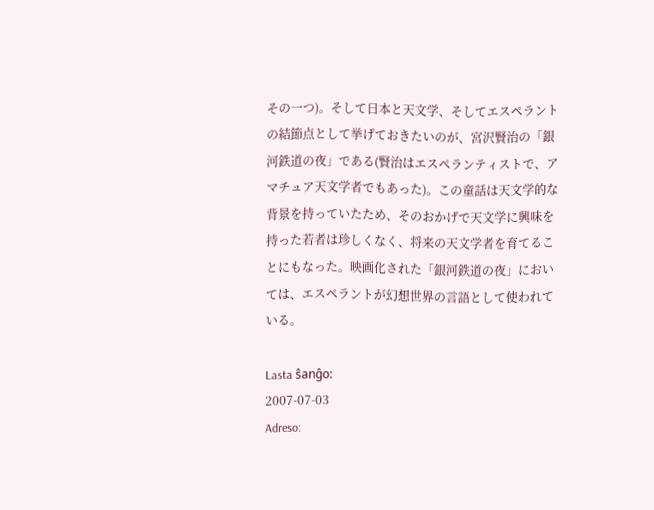その一つ)。そして日本と天文学、そしてエスペラントの結節点として挙げておきたいのが、宮沢賢治の「銀河鉄道の夜」である(賢治はエスペランティストで、アマチュア天文学者でもあった)。この童話は天文学的な背景を持っていたため、そのおかげで天文学に興味を持った若者は珍しくなく、将来の天文学者を育てることにもなった。映画化された「銀河鉄道の夜」においては、エスペラントが幻想世界の言語として使われている。

Lasta ŝanĝo:
2007-07-03
Adreso: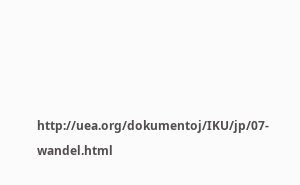http://uea.org/dokumentoj/IKU/jp/07-wandel.html